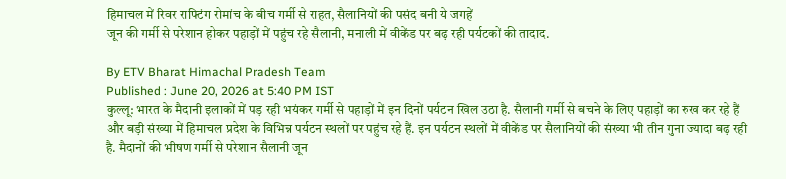हिमाचल में रिवर राफ्टिंग रोमांच के बीच गर्मी से राहत, सैलानियों की पसंद बनी ये जगहें
जून की गर्मी से परेशान होकर पहाड़ों में पहुंच रहे सैलानी, मनाली में वीकेंड पर बढ़ रही पर्यटकों की तादाद.

By ETV Bharat Himachal Pradesh Team
Published : June 20, 2026 at 5:40 PM IST
कुल्लू: भारत के मैदानी इलाकों में पड़ रही भयंकर गर्मी से पहाड़ों में इन दिनों पर्यटन खिल उठा है. सैलानी गर्मी से बचने के लिए पहाड़ों का रुख कर रहे हैं और बड़ी संख्या में हिमाचल प्रदेश के विभिन्न पर्यटन स्थलों पर पहुंच रहे हैं. इन पर्यटन स्थलों में वीकेंड पर सैलानियों की संख्या भी तीन गुना ज्यादा बढ़ रही है. मैदानों की भीषण गर्मी से परेशान सैलानी जून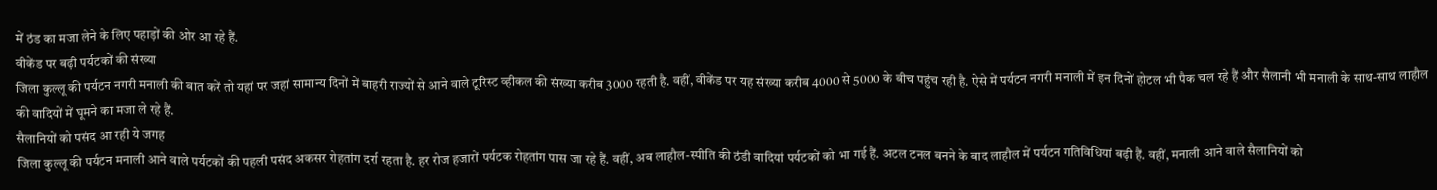में ठंड का मजा लेने के लिए पहाड़ों की ओर आ रहे हैं.
वीकेंड पर बढ़ी पर्यटकों की संख्या
जिला कुल्लू की पर्यटन नगरी मनाली की बात करें तो यहां पर जहां सामान्य दिनों में बाहरी राज्यों से आने वाले टूरिस्ट व्हीकल की संख्या करीब 3000 रहती है. वहीं, वीकेंड पर यह संख्या करीब 4000 से 5000 के बीच पहुंच रही है. ऐसे में पर्यटन नगरी मनाली में इन दिनों होटल भी पैक चल रहे हैं और सैलानी भी मनाली के साथ-साथ लाहौल की वादियों में घूमने का मजा ले रहे हैं.
सैलानियों को पसंद आ रही ये जगह
जिला कुल्लू की पर्यटन मनाली आने वाले पर्यटकों की पहली पसंद अकसर रोहतांग दर्रा रहता है. हर रोज हजारों पर्यटक रोहतांग पास जा रहे हैं. वहीं, अब लाहौल-स्पीति की ठंडी वादियां पर्यटकों को भा गई हैं. अटल टनल बनने के बाद लाहौल में पर्यटन गतिविधियां बढ़ी हैं. वहीं, मनाली आने वाले सैलानियों को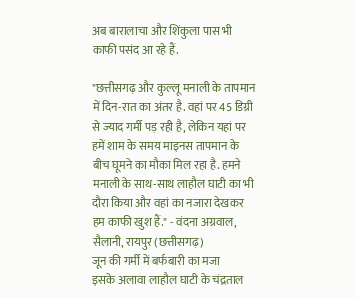अब बारालाचा और शिंकुला पास भी काफी पसंद आ रहे हैं.

"छत्तीसगढ़ और कुल्लू मनाली के तापमान में दिन-रात का अंतर है. वहां पर 45 डिग्री से ज्याद गर्मी पड़ रही है, लेकिन यहां पर हमें शाम के समय माइनस तापमान के बीच घूमने का मौका मिल रहा है. हमने मनाली के साथ-साथ लाहौल घाटी का भी दौरा किया और वहां का नजारा देखकर हम काफी खुश हैं." - वंदना अग्रवाल, सैलानी, रायपुर (छत्तीसगढ़)
जून की गर्मी में बर्फबारी का मजा
इसके अलावा लाहौल घाटी के चंद्रताल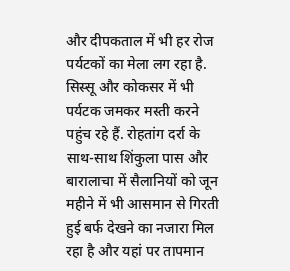और दीपकताल में भी हर रोज पर्यटकों का मेला लग रहा है. सिस्सू और कोकसर में भी पर्यटक जमकर मस्ती करने पहुंच रहे हैं. रोहतांग दर्रा के साथ-साथ शिंकुला पास और बारालाचा में सैलानियों को जून महीने में भी आसमान से गिरती हुई बर्फ देखने का नजारा मिल रहा है और यहां पर तापमान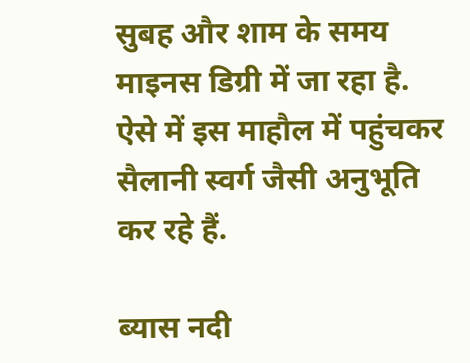सुबह और शाम के समय माइनस डिग्री में जा रहा है. ऐसे में इस माहौल में पहुंचकर सैलानी स्वर्ग जैसी अनुभूति कर रहे हैं.

ब्यास नदी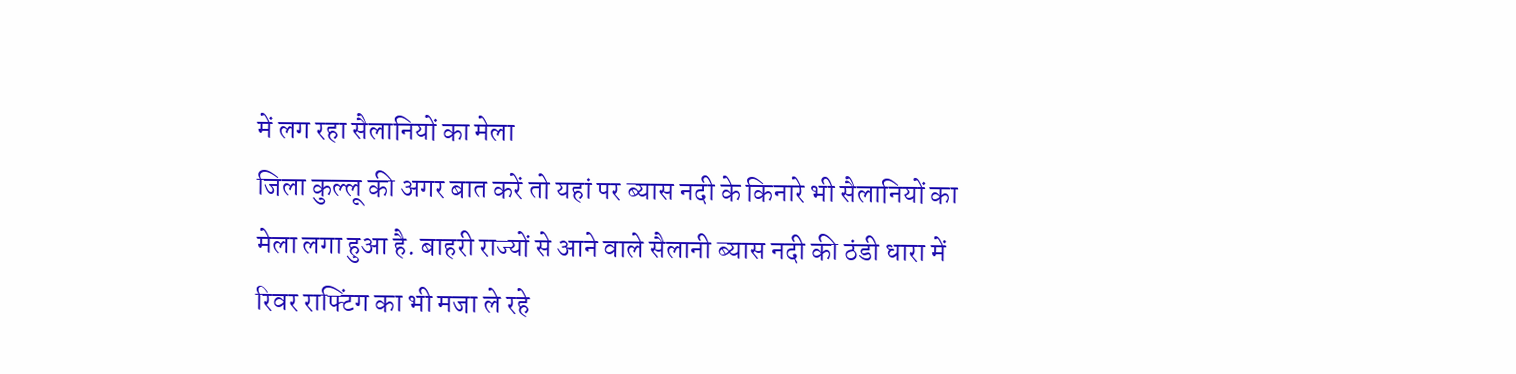में लग रहा सैलानियों का मेला
जिला कुल्लू की अगर बात करें तो यहां पर ब्यास नदी के किनारे भी सैलानियों का मेला लगा हुआ है. बाहरी राज्यों से आने वाले सैलानी ब्यास नदी की ठंडी धारा में रिवर राफ्टिंग का भी मजा ले रहे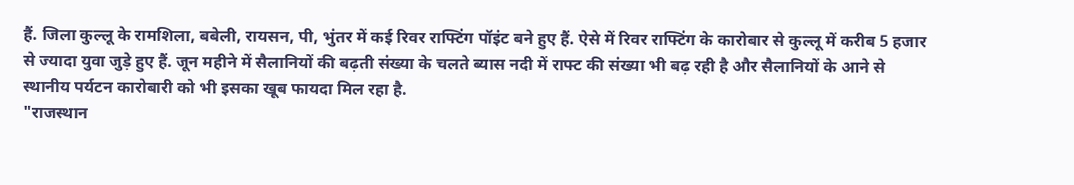हैं. जिला कुल्लू के रामशिला, बबेली, रायसन, पी, भुंतर में कई रिवर राफ्टिंग पॉइंट बने हुए हैं. ऐसे में रिवर राफ्टिंग के कारोबार से कुल्लू में करीब 5 हजार से ज्यादा युवा जुड़े हुए हैं. जून महीने में सैलानियों की बढ़ती संख्या के चलते ब्यास नदी में राफ्ट की संख्या भी बढ़ रही है और सैलानियों के आने से स्थानीय पर्यटन कारोबारी को भी इसका खूब फायदा मिल रहा है.
"राजस्थान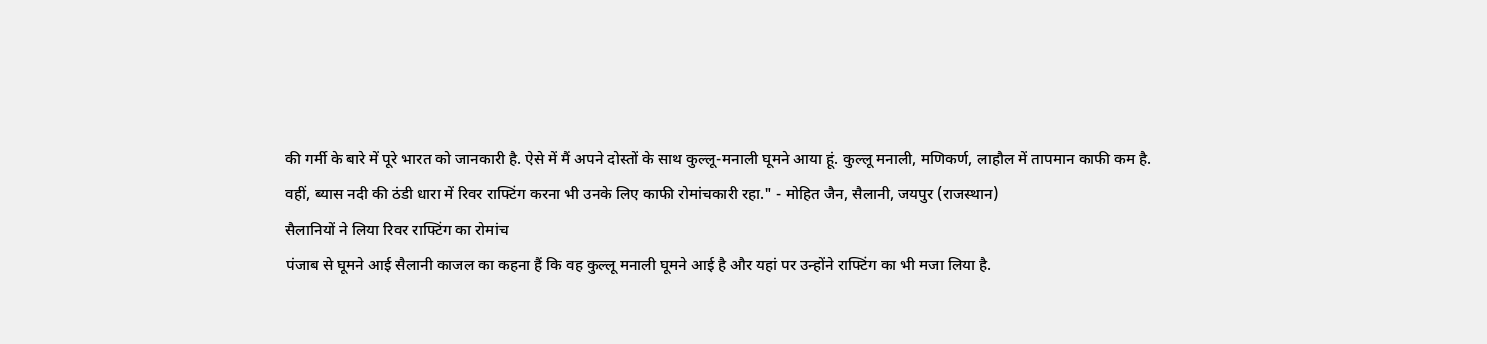की गर्मी के बारे में पूरे भारत को जानकारी है. ऐसे में मैं अपने दोस्तों के साथ कुल्लू-मनाली घूमने आया हूं. कुल्लू मनाली, मणिकर्ण, लाहौल में तापमान काफी कम है. वहीं, ब्यास नदी की ठंडी धारा में रिवर राफ्टिंग करना भी उनके लिए काफी रोमांचकारी रहा." - मोहित जैन, सैलानी, जयपुर (राजस्थान)
सैलानियों ने लिया रिवर राफ्टिंग का रोमांच
पंजाब से घूमने आई सैलानी काजल का कहना हैं कि वह कुल्लू मनाली घूमने आई है और यहां पर उन्होंने राफ्टिंग का भी मजा लिया है.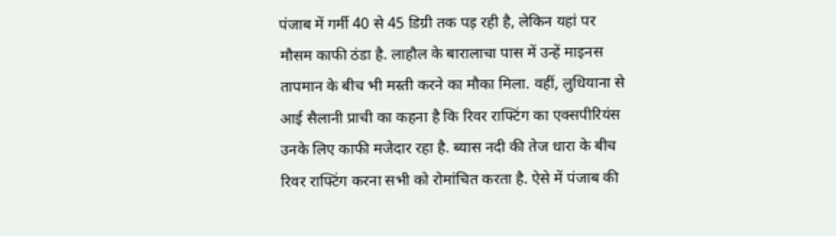पंजाब में गर्मी 40 से 45 डिग्री तक पड़ रही है, लेकिन यहां पर मौसम काफी ठंडा है. लाहौल के बारालाचा पास में उन्हें माइनस तापमान के बीच भी मस्ती करने का मौका मिला. वहीं, लुधियाना से आई सैलानी प्राची का कहना है कि रिवर राफ्टिंग का एक्सपीरियंस उनके लिए काफी मजेदार रहा है. ब्यास नदी की तेज धारा के बीच रिवर राफ्टिंग करना सभी को रोमांचित करता है. ऐसे में पंजाब की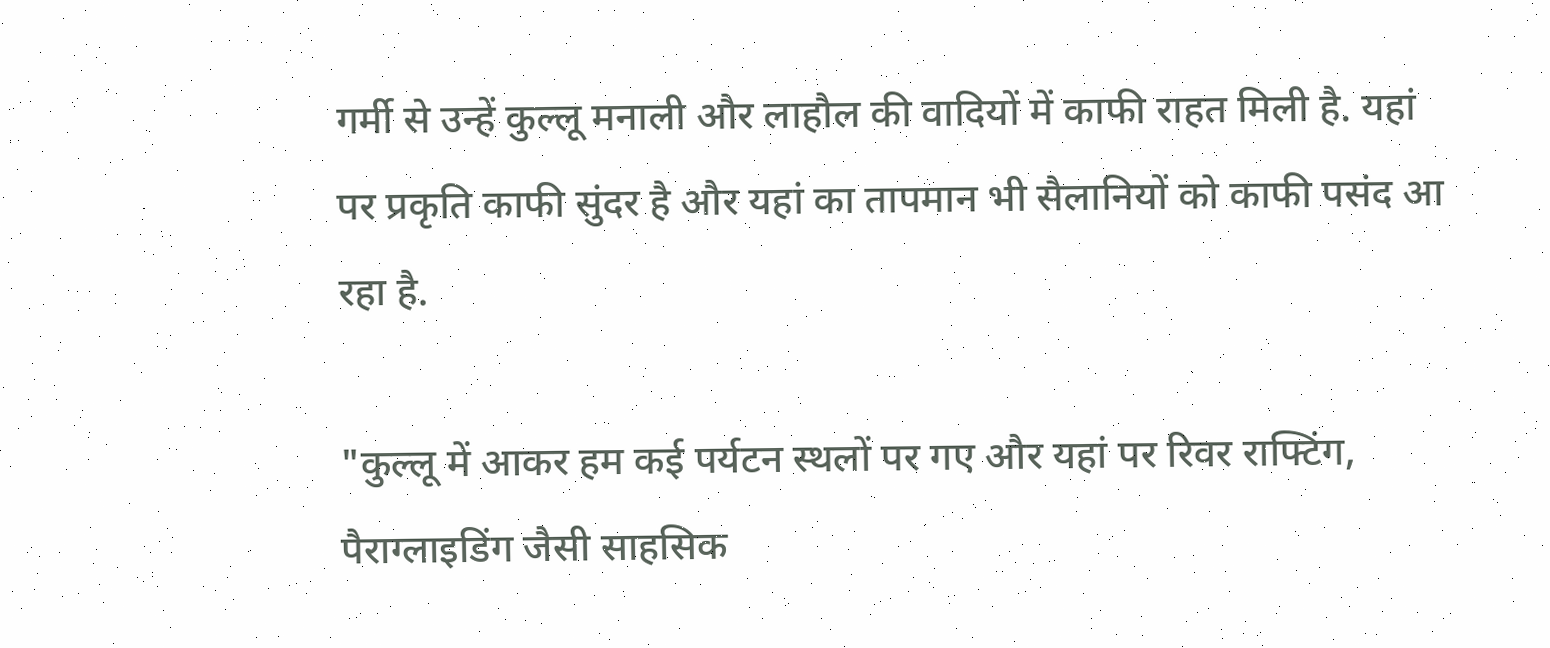गर्मी से उन्हें कुल्लू मनाली और लाहौल की वादियों में काफी राहत मिली है. यहां पर प्रकृति काफी सुंदर है और यहां का तापमान भी सैलानियों को काफी पसंद आ रहा है.

"कुल्लू में आकर हम कई पर्यटन स्थलों पर गए और यहां पर रिवर राफ्टिंग, पैराग्लाइडिंग जैसी साहसिक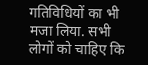गतिविधियों का भी मजा लिया. सभी लोगों को चाहिए कि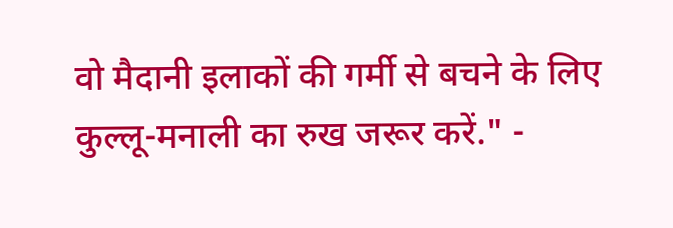वो मैदानी इलाकों की गर्मी से बचने के लिए कुल्लू-मनाली का रुख जरूर करें." -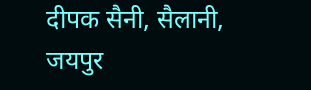दीपक सैनी, सैलानी, जयपुर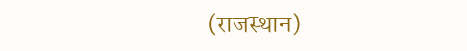(राजस्थान)